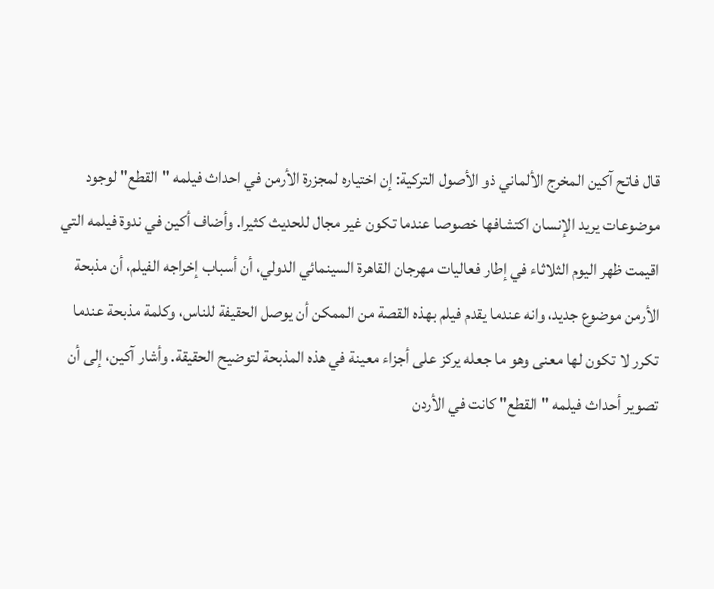قال فاتح آكين المخرج الألماني ذو الأصول التركية: إن اختياره لمجزرة الأرمن في احداث فيلمه "القطع" لوجود موضوعات يريد الإنسان اكتشافها خصوصا عندما تكون غير مجال للحديث كثيرا. وأضاف أكين في ندوة فيلمه التي اقيمت ظهر اليوم الثلاثاء في إطار فعاليات مهرجان القاهرة السينمائي الدولي، أن أسباب إخراجه الفيلم، أن مذبحة الأرمن موضوع جديد، وانه عندما يقدم فيلم بهذه القصة من الممكن أن يوصل الحقيفة للناس، وكلمة مذبحة عندما تكرر لا تكون لها معنى وهو ما جعله يركز على أجزاء معينة في هذه المذبحة لتوضيح الحقيقة. وأشار آكين، إلى أن تصوير أحداث فيلمه "القطع" كانت في الأردن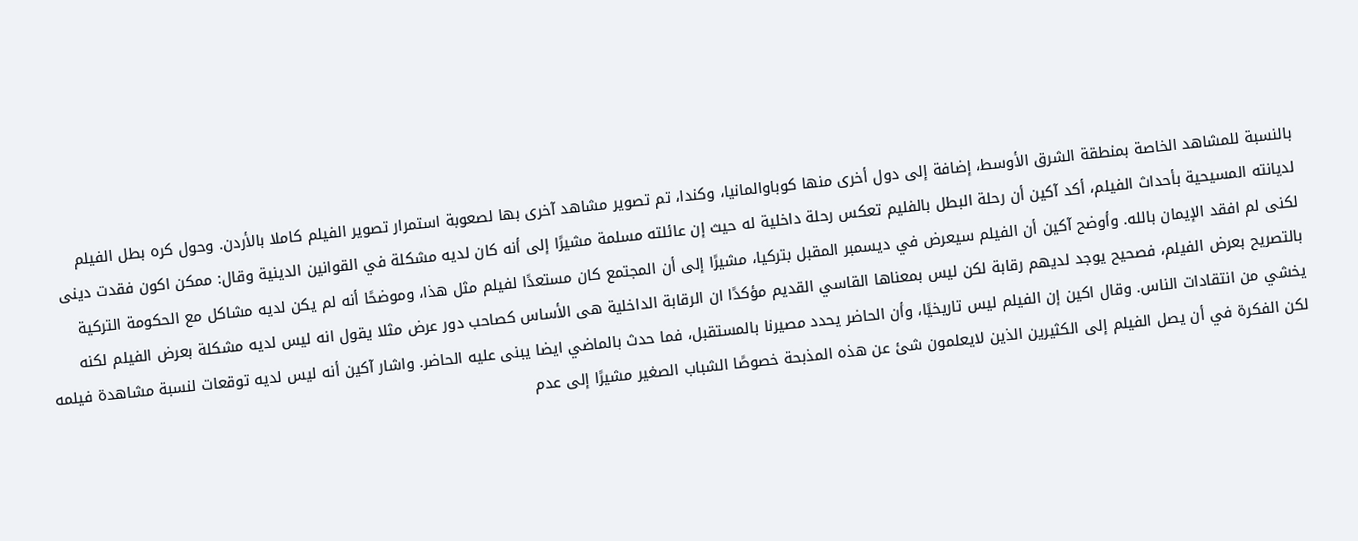بالنسبة للمشاهد الخاصة بمنطقة الشرق الأوسط، إضافة إلى دول أخرى منها كوباوالمانيا، وكندا، تم تصوير مشاهد آخرى بها لصعوبة استمرار تصوير الفيلم كاملا بالأردن. وحول كره بطل الفيلم لديانته المسيحية بأحداث الفيلم، أكد آكين أن رحلة البطل بالفليم تعكس رحلة داخلية له حيث إن عائلته مسلمة مشيرًا إلى أنه كان لديه مشكلة في القوانين الدينية وقال: ممكن اكون فقدت دينى لكنى لم افقد الإيمان بالله. وأوضح آكين أن الفيلم سيعرض في ديسمبر المقبل بتركيا، مشيرًا إلى أن المجتمع كان مستعدًا لفيلم مثل هذا، وموضحًا أنه لم يكن لديه مشاكل مع الحكومة التركية بالتصريح بعرض الفيلم، فصحيح يوجد لديهم رقابة لكن ليس بمعناها القاسي القديم مؤكدًا ان الرقابة الداخلية هى الأساس كصاحب دور عرض مثلا يقول انه ليس لديه مشكلة بعرض الفيلم لكنه يخشي من انتقادات الناس. وقال اكين إن الفيلم ليس تاريخيًا، وأن الحاضر يحدد مصيرنا بالمستقبل، فما حدث بالماضي ايضا يبنى عليه الحاضر. واشار آكين أنه ليس لديه توقعات لنسبة مشاهدة فيلمه لكن الفكرة في أن يصل الفيلم إلى الكثيرين الذين لايعلمون شئ عن هذه المذبحة خصوصًا الشباب الصغير مشيرًا إلى عدم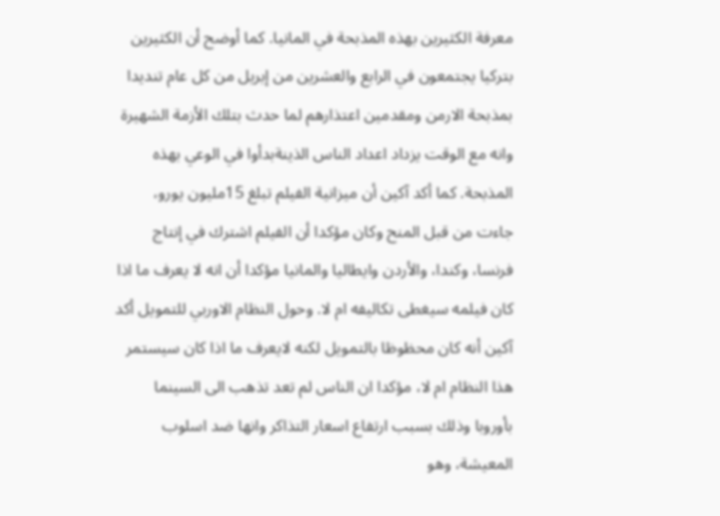معرفة الكثيرين بهذه المذبحة في المانيا. كما أوضح أن الكثيرين بتركيا يجتمعون في الرابع والعشرين من إبريل من كل عام تنديدا بمذبحة الارمن ومقدمين اعتذارهم لما حدث بتلك الأزمة الشهيرة وانه مع الوقت يزداد اعداد الناس الذينةبدأوا في الوعي بهذه المذبحة. كما أكد آكين أن ميزانية الفيلم تبلغ 15مليون يورو، جاءت من قبل المنح وكان مؤكدا أن الفيلم اشترك في إنتاج فرنسا، وكندا، والأردن وايطاليا والمانيا مؤكدا أن انه لا يعرف ما اذا كان فيلمه سيغطى تكاليفه ام لا. وحول النظام الاوربي للتمويل أكد آكين أنه كان محظوظا بالتمويل لكنه لايعرف ما اذا كان سيستمر هذا النظام ام لا، مؤكدا ان الناس لم تعد تذهب الى السينما بأوروبا وذلك بسبب ارتفاع اسعار التذاكر وانها ضد اسلوب المعيشة، وهو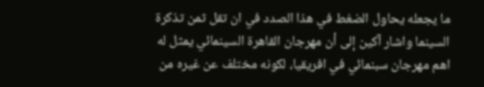ما يجعله يحاول الضغط في هذا الصدد في ان تقل ثمن تذكرة السينما واشار آكين إلى أن مهرجان القاهرة السينمائي يمثل له اهم مهرجان سبنمائي في افريقيا، لكونه مختلف عن غيره من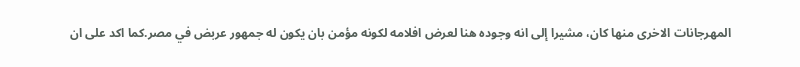المهرجانات الاخرى منها كان، مشيرا إلى انه وجوده هنا لعرض افلامه لكونه مؤمن بان يكون له جمهور عربض في مصر.كما اكد على ان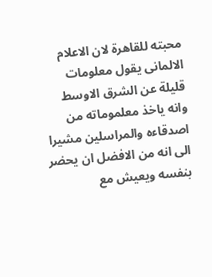محبته للقاهرة لان الاعلام الالمانى يقول معلومات قليلة عن الشرق الاوسط وانه ياخذ معلموماته من اصدقاءه والمراسلين مشيرا الى انه من الافضل ان يحضر بنفسه ويعيش مع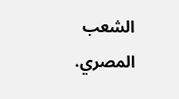الشعب المصري.